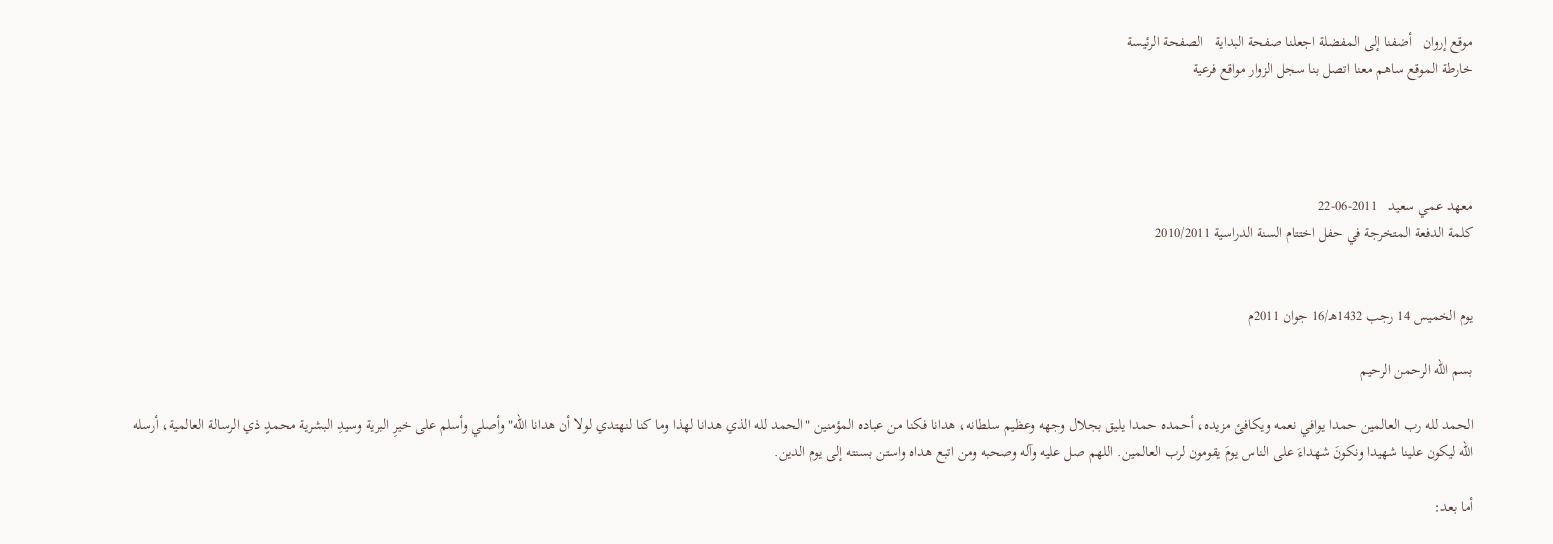موقع إروان   أضفنا إلى المفضلة اجعلنا صفحة البداية   الصفحة الرئيسة
خارطة الموقع ساهم معنا اتصل بنا سجل الزوار مواقع فرعية




معهد عمي سعيد   2011-06-22
كلمة الدفعة المتخرجة في حفل اختتام السنة الدراسية 2010/2011


يوم الخميس 14 رجب 1432هـ/16 جوان 2011م

بسم الله الرحمن الرحيم

الحمد لله رب العالمين حمدا يوافي نعمه ويكافئ مزيده، أحمده حمدا يليق بجلال وجهه وعظيم سلطانه، هدانا فكنا من عباده المؤمنين "الحمد لله الذي هدانا لهذا وما كنا لنهتدي لولا أن هدانا الله" وأصلي وأسلم على خيرِ البرية وسيدِ البشرية محمدٍ ذي الرسالة العالمية، أرسله الله ليكون علينا شهيدا ونكونَ شهداءَ على الناس يومَ يقومون لرب العالمين. اللهم صل عليه وآله وصحبه ومن اتبع هداه واستن بسنته إلى يوم الدين.

أما بعد: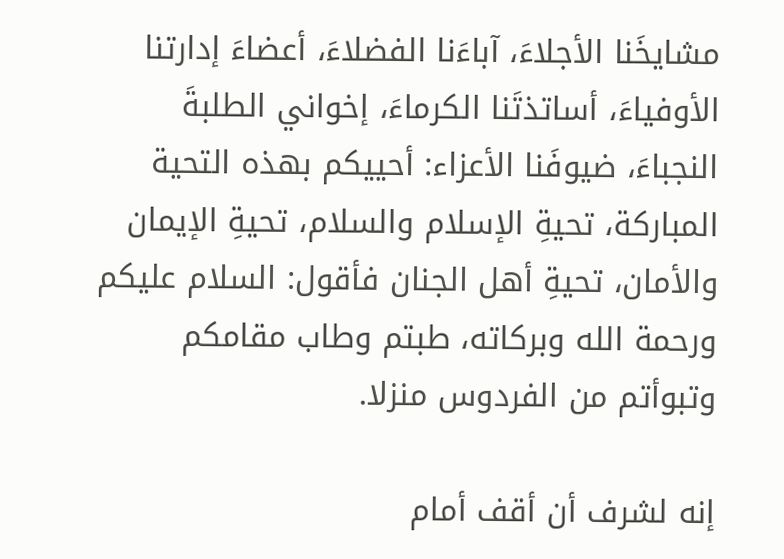مشايخَنا الأجلاءَ، آباءَنا الفضلاءَ، أعضاءَ إدارتنا الأوفياءَ، أساتذتَنا الكرماءَ، إخواني الطلبةَ النجباءَ، ضيوفَنا الأعزاء: أحييكم بهذه التحية المباركة، تحيةِ الإسلام والسلام، تحيةِ الإيمان والأمان، تحيةِ أهل الجنان فأقول: السلام عليكم ورحمة الله وبركاته، طبتم وطاب مقامكم وتبوأتم من الفردوس منزلا.

إنه لشرف أن أقف أمام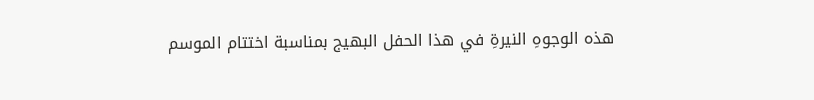هذه الوجوهِ النيرةِ في هذا الحفل البهيج بمناسبة اختتام الموسم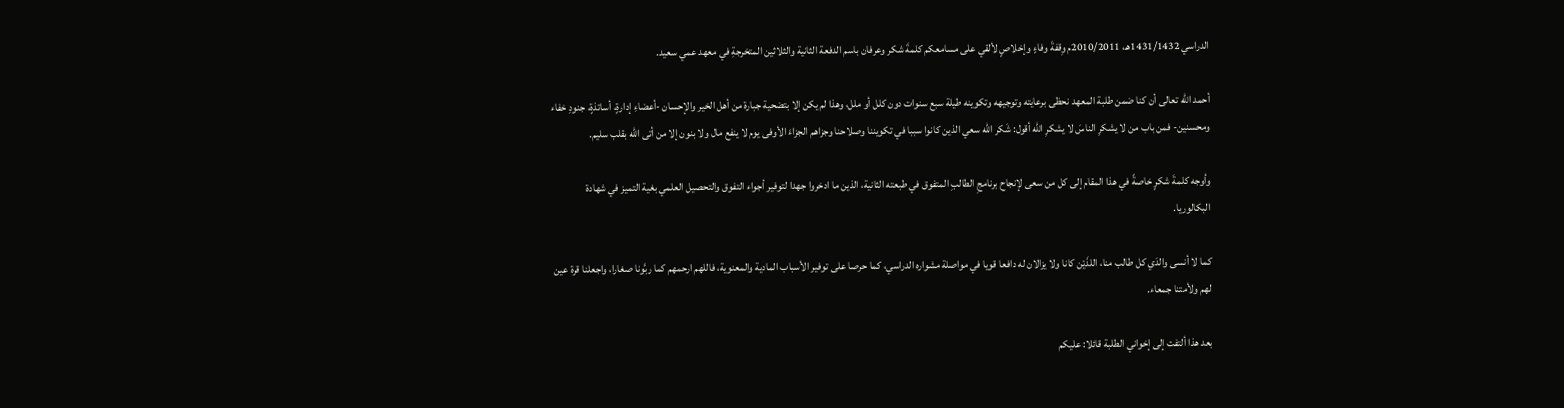الدراسي 1431/1432هـ، 2010/2011م وِقفةَ وفاءٍ وإخلاصٍ لألقي على مسامعكم كلمةَ شكر وعرفان باسم الدفعة الثانية والثلاثين المتخرجةِ في معهد عمي سعيد.

أحمد الله تعالى أن كنا ضمن طلبة المعهد نحظى برعايته وتوجيهه وتكوينه طيلة سبع سنوات دون كلل أو ملل، وهذا لم يكن إلا بتضحية جبارة من أهل الخير والإحسان -أعضاءِ إدارةٍ، أساتذةٍ، جنودِ خفاء ومحسنين- فمن باب من لا يشكرِ الناسَ لا يشكرِ الله أقول: شَكر الله سعي الذين كانوا سببا في تكويننا وصلاحنا وجزاهم الجزاءَ الأوفى يوم لا ينفع مال ولا بنون إلا من أتى الله بقلب سليم.

وأوجه كلمةَ شكرٍ خاصةً في هذا المقام إلى كل من سعى لإنجاح برنامجِ الطالبِ المتفوق في طبعته الثانية، الذين ما ادخروا جهدا لتوفير أجواء التفوق والتحصيل العلمي بغية التميز في شهادة البكالوريا.

كما لا أنسى والدَي كل طالب منا، اللذَيْن كانا ولا يزالان له دافعا قويا في مواصلة مشواره الدراسي، كما حرصا على توفير الأسباب المادية والمعنوية، فاللهم ارحمهم كما ربَّونا صغارا، واجعلنا قرة عين لهم ولأمتنا جمعاء.

بعد هذا ألتفت إلى إخواني الطلبة قائلا: عليكم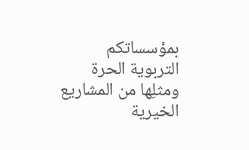بمؤسساتكم التربوية الحرة ومثلِها من المشاريع الخيرية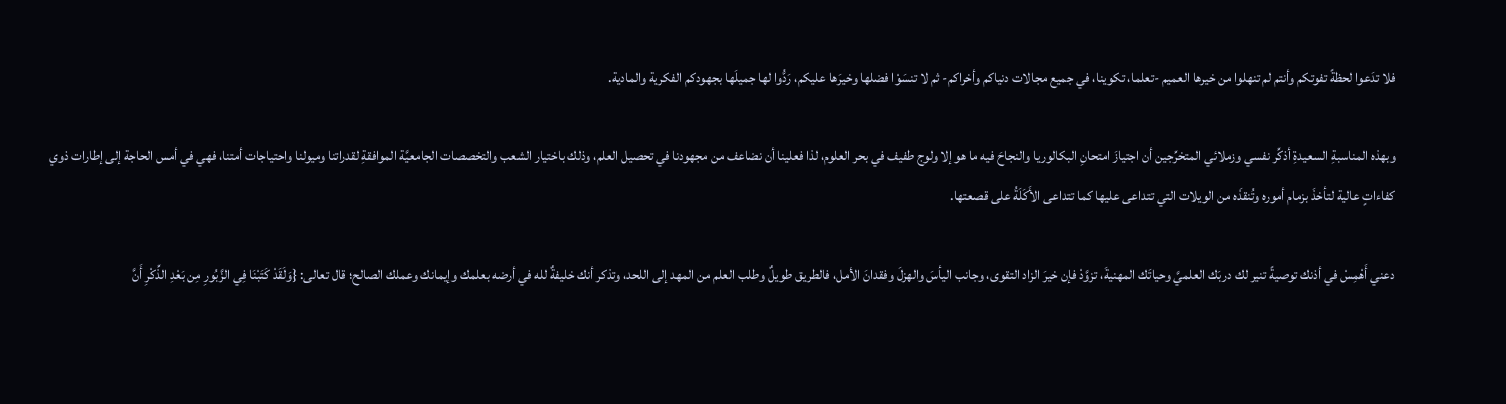فلا تدَعوا لحظةً تفوتكم وأنتم لم تنهلوا من خيرها العميم -تعلما، تكوينا، في جميع مجالات دنياكم وأخراكم- ثم لا تنسَوْا فضلها وخيرَها عليكم، رَدُّوا لها جميلَها بجهودكم الفكرية والمادية.

وبهذه المناسبةِ السعيدةِ أذكِّر نفسي وزملائي المتخرِّجين أن اجتيازَ امتحانِ البكالوريا والنجاحَ فيه ما هو إلا ولوج طفيف في بحر العلوم، لذا فعلينا أن نضاعف من مجهودنا في تحصيل العلم، وذلك باختيار الشعب والتخصصات الجامعيَّة الموافقةِ لقدراتنا وميولنا واحتياجات أمتنا، فهي في أمس الحاجة إلى إطارات ذوي كفاءاتٍ عالية لتأخذَ بزمام أموره وتُنقذَه من الويلات التي تتداعى عليها كما تتداعى الأَكَلَةُ على قصعتها.

دعني أَهْمِسْ في أذنك توصيةً تنير لك دربَك العلميَّ وحياتَك المهنيةَ، تزوَّدْ فإن خيرَ الزاد التقوى، وجانب اليأسَ والهزلَ وفقدانَ الأمل، فالطريق طويلٌ وطلب العلم من المهد إلى اللحد، وتذكر أنك خليفةٌ لله في أرضه بعلمك وإيمانك وعملك الصالح؛ قال تعالى: {وَلَقَدْ كَتَبْنَا فِي الزَّبُورِ مِن بَعْدِ الذِّكْرِ أَنَّ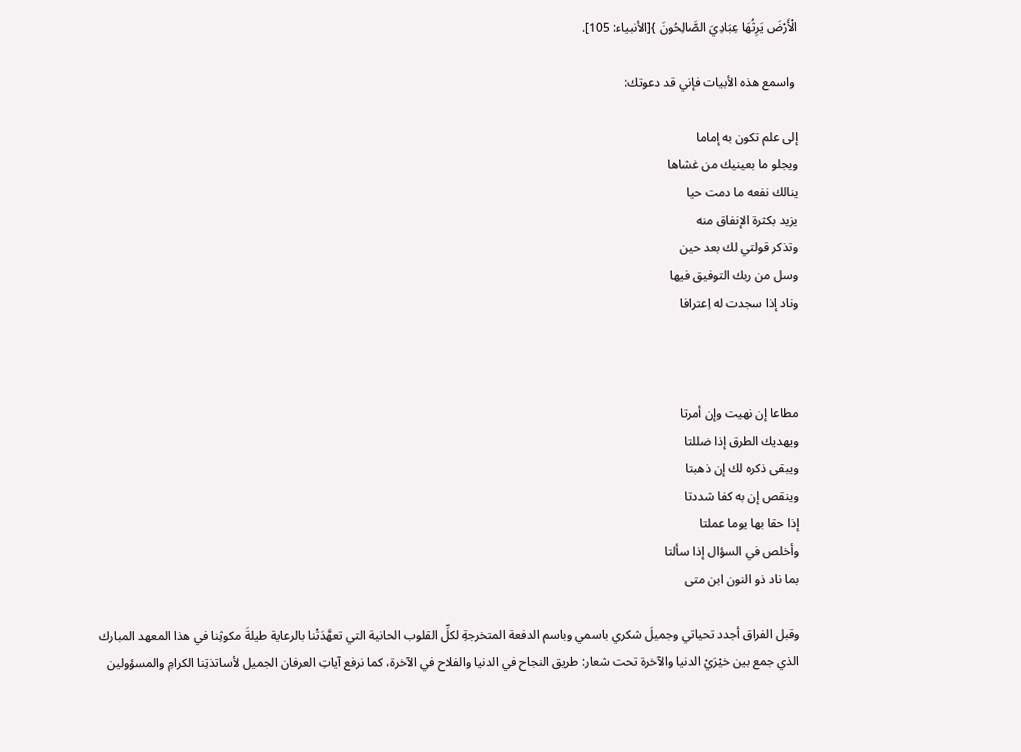الْأَرْضَ يَرِثُهَا عِبَادِيَ الصَّالِحُونَ }[الأنبياء: 105].

 واسمع هذه الأبيات فإني قد دعوتك:

إلى علم تكون به إماما
ويجلو ما بعينيك من غشاها
ينالك نفعه ما دمت حيا
يزيد بكثرة الإنفاق منه
وتذكر قولتي لك بعد حين
وسل من ربك التوفيق فيها
وناد إذا سجدت له اِعترافا



مطاعا إن نهيت وإن أمرتا
ويهديك الطرق إذا ضللتا
ويبقى ذكره لك إن ذهبتا
وينقص إن به كفا شددتا
إذا حقا بها يوما عملتا
وأخلص في السؤال إذا سألتا
بما ناد ذو النون ابن متى

وقبل الفراق أجدد تحياتي وجميلَ شكري باسمي وباسم الدفعة المتخرجةِ لكلِّ القلوب الحانية التي تعهَّدَتْنا بالرعاية طيلةَ مكوثِنا في هذا المعهد المبارك الذي جمع بين خيْرَيْ الدنيا والآخرة تحت شعار: طريق النجاح في الدنيا والفلاح في الآخرة، كما نرفع آياتِ العرفان الجميل لأساتذتِنا الكرامِ والمسؤولين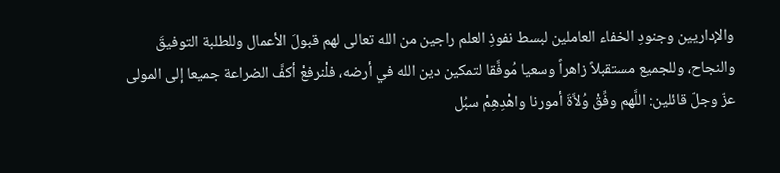والإداريين وجنودِ الخفاء العاملين لبسط نفوذِ العلم راجين من الله تعالى لهم قبولَ الأعمال وللطلبة التوفيقَ والنجاح، وللجميع مستقبلاً زاهراً وسعيا مُوفَّقا لتمكين دين الله في أرضه، فلْنرفعْ أكفَّ الضراعة جميعا إلى المولى عزّ وجلّ قائلين: اللَّهم وفِّقْ وُلاَّةَ أمورنا واهْدِهِمْ سبُل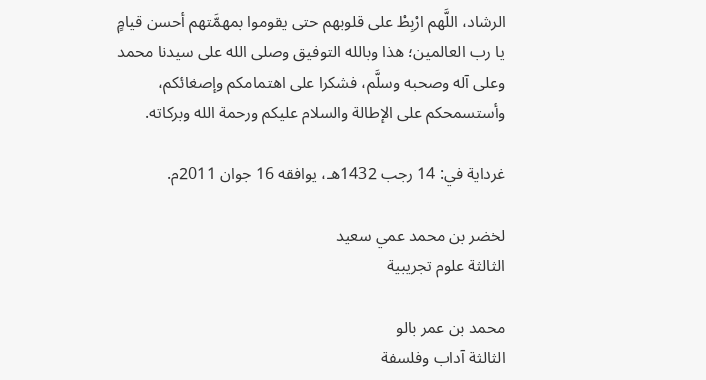الرشاد، اللَّهم ارْبِطْ على قلوبهم حتى يقوموا بمهمَّتهم أحسن قيامٍ يا رب العالمين؛ هذا وبالله التوفيق وصلى الله على سيدنا محمد وعلى آله وصحبه وسلَّم، فشكرا على اهتمامكم وإصغائكم، وأستسمحكم على الإطالة والسلام عليكم ورحمة الله وبركاته.

غرداية في: 14 رجب 1432هـ، يوافقه 16 جوان 2011م.

لخضر بن محمد عمي سعيد
الثالثة علوم تجريبية

محمد بن عمر بالو
الثالثة آداب وفلسفة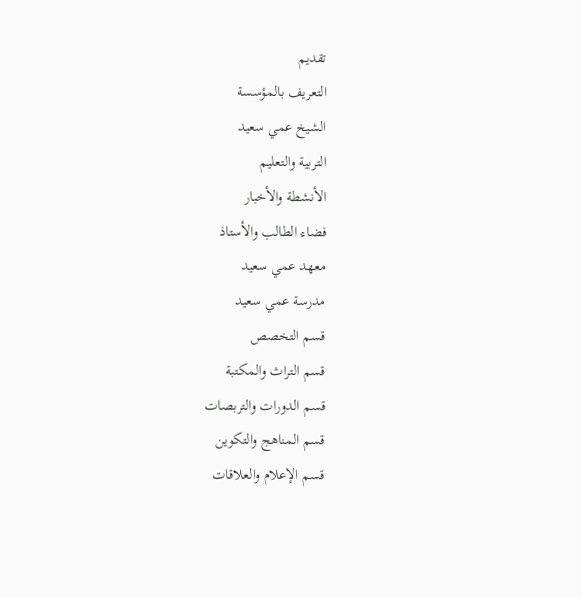تقديم
التعريف بالمؤسسة
الشيخ عمي سعيد
التربية والتعليم
الأنشطة والأخبار
فضاء الطالب والأستاذ
معهد عمي سعيد
مدرسة عمي سعيد
قسم التخصص
قسم التراث والمكتبة
قسم الدورات والتربصات
قسم المناهج والتكوين
قسم الإعلام والعلاقات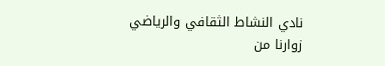نادي النشاط الثقافي والرياضي
زوارنا من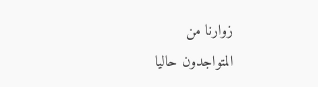زوارنا من
المتواجدون حاليا